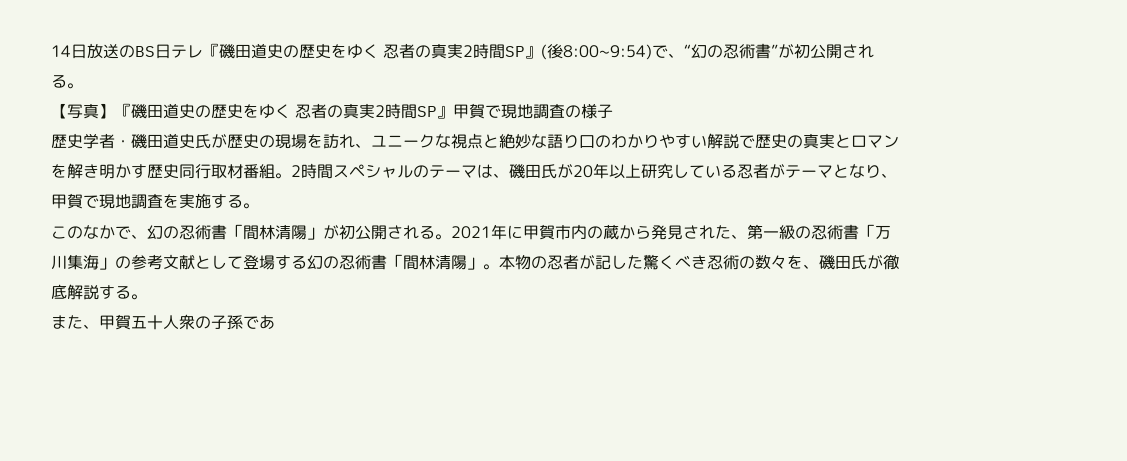14日放送のBS日テレ『磯田道史の歴史をゆく 忍者の真実2時間SP』(後8:00~9:54)で、“幻の忍術書”が初公開される。
【写真】『磯田道史の歴史をゆく 忍者の真実2時間SP』甲賀で現地調査の様子
歴史学者・磯田道史氏が歴史の現場を訪れ、ユニークな視点と絶妙な語り口のわかりやすい解説で歴史の真実とロマンを解き明かす歴史同行取材番組。2時間スペシャルのテーマは、磯田氏が20年以上研究している忍者がテーマとなり、甲賀で現地調査を実施する。
このなかで、幻の忍術書「間林清陽」が初公開される。2021年に甲賀市内の蔵から発見された、第一級の忍術書「万川集海」の参考文献として登場する幻の忍術書「間林清陽」。本物の忍者が記した驚くべき忍術の数々を、磯田氏が徹底解説する。
また、甲賀五十人衆の子孫であ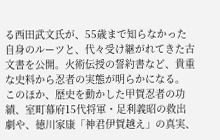る西田武文氏が、55歳まで知らなかった自身のルーツと、代々受け継がれてきた古文書を公開。火術伝授の誓約書など、貴重な史料から忍者の実態が明らかになる。
このほか、歴史を動かした甲賀忍者の功績、室町幕府15代将軍・足利義昭の救出劇や、徳川家康「神君伊賀越え」の真実、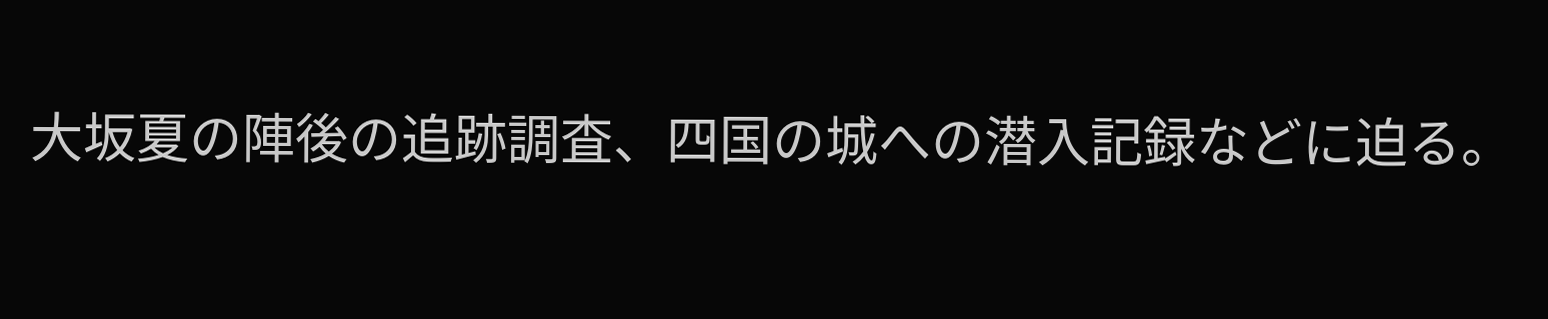大坂夏の陣後の追跡調査、四国の城への潜入記録などに迫る。